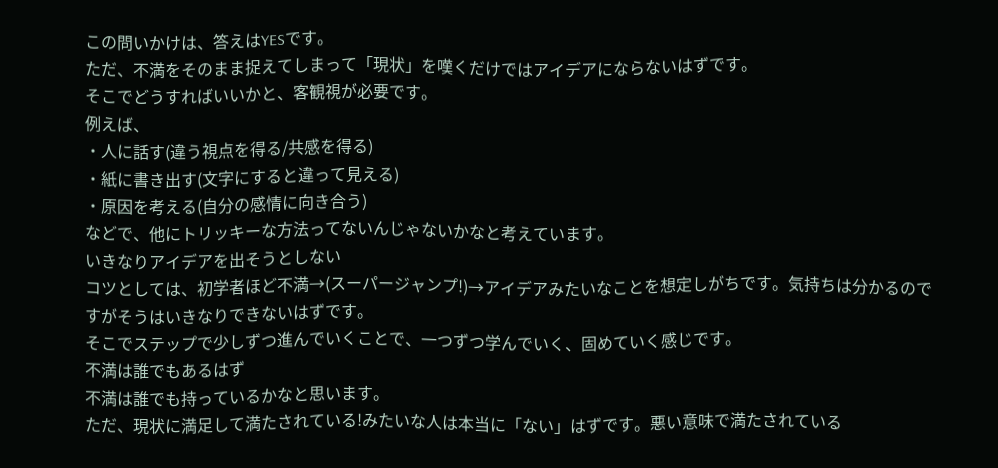この問いかけは、答えはYESです。
ただ、不満をそのまま捉えてしまって「現状」を嘆くだけではアイデアにならないはずです。
そこでどうすればいいかと、客観視が必要です。
例えば、
・人に話す(違う視点を得る/共感を得る)
・紙に書き出す(文字にすると違って見える)
・原因を考える(自分の感情に向き合う)
などで、他にトリッキーな方法ってないんじゃないかなと考えています。
いきなりアイデアを出そうとしない
コツとしては、初学者ほど不満→(スーパージャンプ!)→アイデアみたいなことを想定しがちです。気持ちは分かるのですがそうはいきなりできないはずです。
そこでステップで少しずつ進んでいくことで、一つずつ学んでいく、固めていく感じです。
不満は誰でもあるはず
不満は誰でも持っているかなと思います。
ただ、現状に満足して満たされている!みたいな人は本当に「ない」はずです。悪い意味で満たされている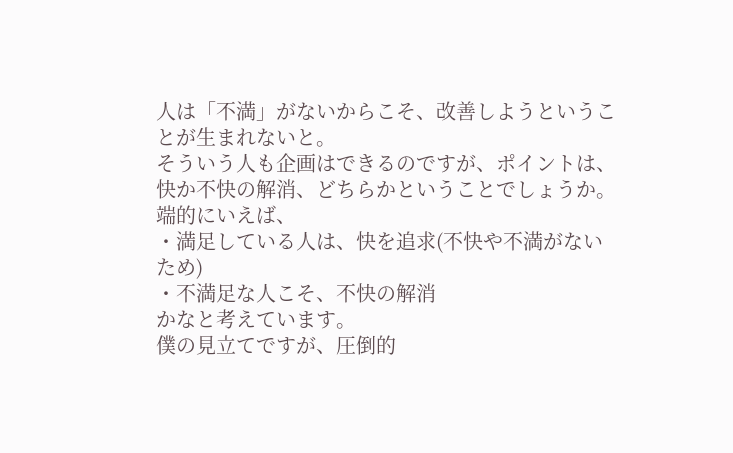人は「不満」がないからこそ、改善しようということが生まれないと。
そういう人も企画はできるのですが、ポイントは、快か不快の解消、どちらかということでしょうか。
端的にいえば、
・満足している人は、快を追求(不快や不満がないため)
・不満足な人こそ、不快の解消
かなと考えています。
僕の見立てですが、圧倒的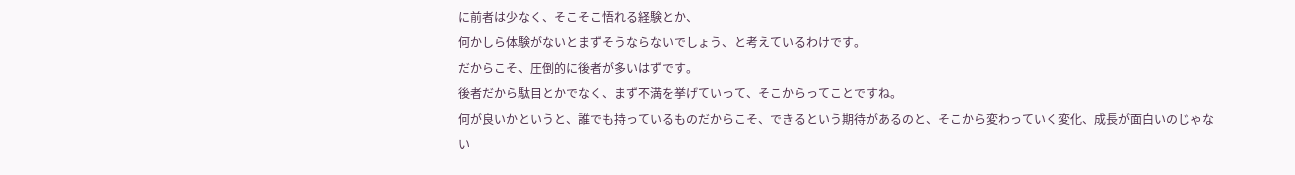に前者は少なく、そこそこ悟れる経験とか、
何かしら体験がないとまずそうならないでしょう、と考えているわけです。
だからこそ、圧倒的に後者が多いはずです。
後者だから駄目とかでなく、まず不満を挙げていって、そこからってことですね。
何が良いかというと、誰でも持っているものだからこそ、できるという期待があるのと、そこから変わっていく変化、成長が面白いのじゃない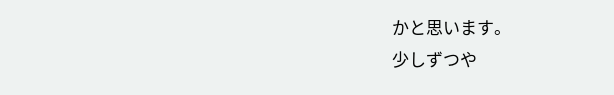かと思います。
少しずつや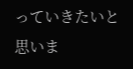っていきたいと思いま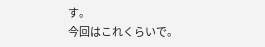す。
今回はこれくらいで。